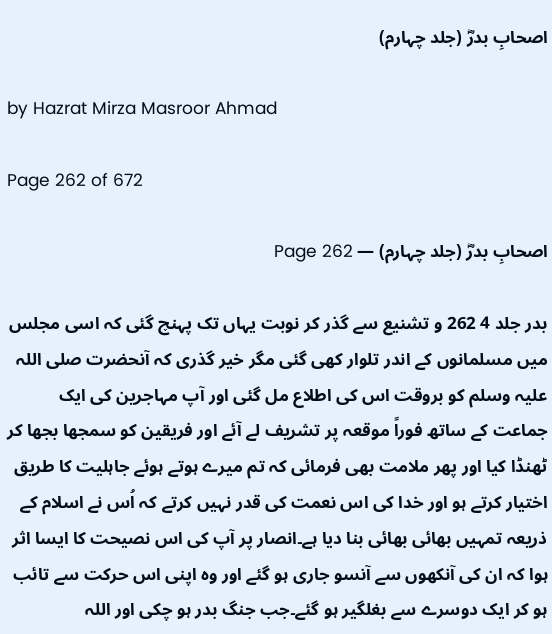اصحابِ بدرؓ (جلد چہارم)

by Hazrat Mirza Masroor Ahmad

Page 262 of 672

اصحابِ بدرؓ (جلد چہارم) — Page 262

بدر جلد 4 262 و تشنیع سے گذر کر نوبت یہاں تک پہنچ گئی کہ اسی مجلس میں مسلمانوں کے اندر تلوار کھی گئی مگر خیر گذری کہ آنحضرت صلی اللہ علیہ وسلم کو بروقت اس کی اطلاع مل گئی اور آپ مہاجرین کی ایک جماعت کے ساتھ فوراً موقعہ پر تشریف لے آئے اور فریقین کو سمجھا بجھا کر ٹھنڈا کیا اور پھر ملامت بھی فرمائی کہ تم میرے ہوتے ہوئے جاہلیت کا طریق اختیار کرتے ہو اور خدا کی اس نعمت کی قدر نہیں کرتے کہ اُس نے اسلام کے ذریعہ تمہیں بھائی بھائی بنا دیا ہے۔انصار پر آپ کی اس نصیحت کا ایسا اثر ہوا کہ ان کی آنکھوں سے آنسو جاری ہو گئے اور وہ اپنی اس حرکت سے تائب ہو کر ایک دوسرے سے بغلگیر ہو گئے۔جب جنگ بدر ہو چکی اور اللہ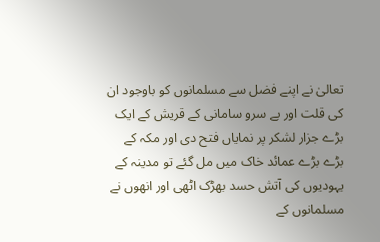تعالیٰ نے اپنے فضل سے مسلمانوں کو باوجود ان کی قلت اور بے سرو سامانی کے قریش کے ایک بڑے جزار لشکر پر نمایاں فتح دی اور مکہ کے بڑے بڑے عمائد خاک میں مل گئے تو مدینہ کے یہودیوں کی آتش حسد بھڑک اٹھی اور انھوں نے مسلمانوں کے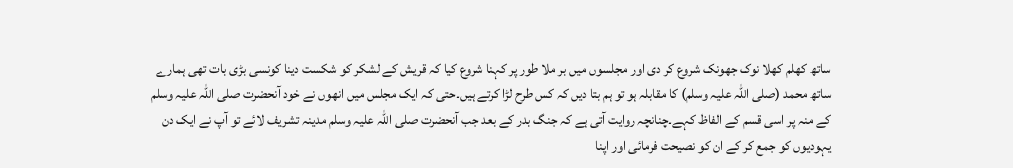ساتھ کھلم کھلا نوک جھونک شروع کر دی اور مجلسوں میں بر ملا طور پر کہنا شروع کیا کہ قریش کے لشکر کو شکست دینا کونسی بڑی بات تھی ہمارے ساتھ محمد (صلی اللہ علیہ وسلم) کا مقابلہ ہو تو ہم بتا دیں کہ کس طرح لڑا کرتے ہیں۔حتی کہ ایک مجلس میں انھوں نے خود آنحضرت صلی اللہ علیہ وسلم کے منہ پر اسی قسم کے الفاظ کہے۔چنانچہ روایت آتی ہے کہ جنگ بدر کے بعد جب آنحضرت صلی اللہ علیہ وسلم مدینہ تشریف لائے تو آپ نے ایک دن یہودیوں کو جمع کر کے ان کو نصیحت فرمائی اور اپنا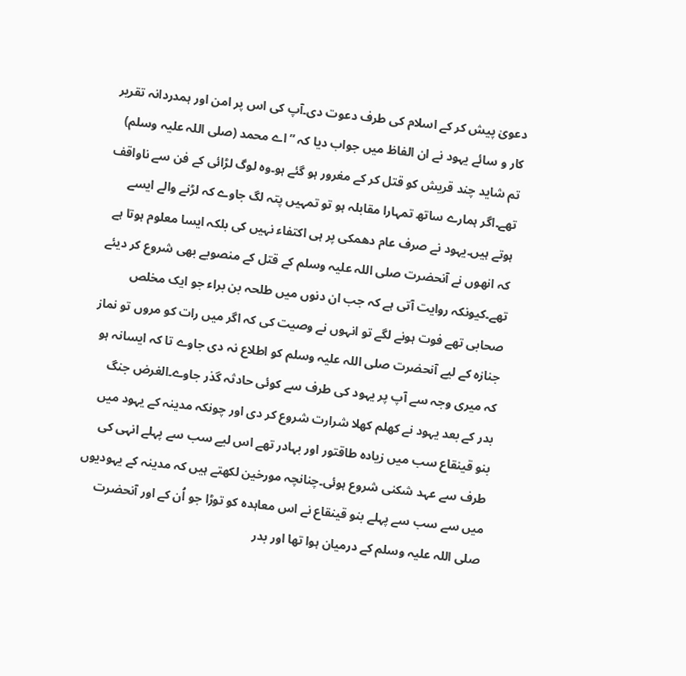دعویٰ پیش کر کے اسلام کی طرف دعوت دی۔آپ کی اس پر امن اور ہمدردانہ تقریر کار و سائے یہود نے ان الفاظ میں جواب دیا کہ ”اے محمد (صلی اللہ علیہ وسلم) تم شاید چند قریش کو قتل کر کے مغرور ہو گئے ہو۔وہ لوگ لڑائی کے فن سے ناواقف تھے۔اگر ہمارے ساتھ تمہارا مقابلہ ہو تو تمہیں پتہ لگ جاوے کہ لڑنے والے ایسے ہوتے ہیں۔یہود نے صرف عام دھمکی پر ہی اکتفاء نہیں کی بلکہ ایسا معلوم ہوتا ہے کہ انھوں نے آنحضرت صلی اللہ علیہ وسلم کے قتل کے منصوبے بھی شروع کر دیئے تھے۔کیونکہ روایت آتی ہے کہ جب ان دنوں میں طلحہ بن براء جو ایک مخلص صحابی تھے فوت ہونے لگے تو انہوں نے وصیت کی کہ اگر میں رات کو مروں تو نماز جنازہ کے لیے آنحضرت صلی اللہ علیہ وسلم کو اطلاع نہ دی جاوے تا کہ ایسانہ ہو کہ میری وجہ سے آپ پر یہود کی طرف سے کوئی حادثہ گذر جاوے۔الغرض جنگ بدر کے بعد یہود نے کھلم کھلا شرارت شروع کر دی اور چونکہ مدینہ کے یہود میں بنو قینقاع سب میں زیادہ طاقتور اور بہادر تھے اس لیے سب سے پہلے انہی کی طرف سے عہد شکنی شروع ہوئی۔چنانچہ مورخین لکھتے ہیں کہ مدینہ کے یہودیوں میں سے سب سے پہلے بنو قینقاع نے اس معاہدہ کو توڑا جو اُن کے اور آنحضرت صلی اللہ علیہ وسلم کے درمیان ہوا تھا اور بدر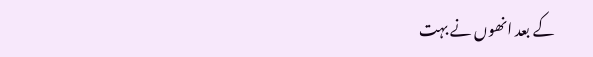کے بعد انھوں نے بہت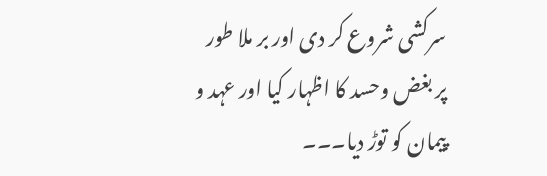سرکشی شروع کر دی اور بر ملا طور پر بغض وحسد کا اظہار کیا اور عہد و پیمان کو توڑ دیا۔۔۔